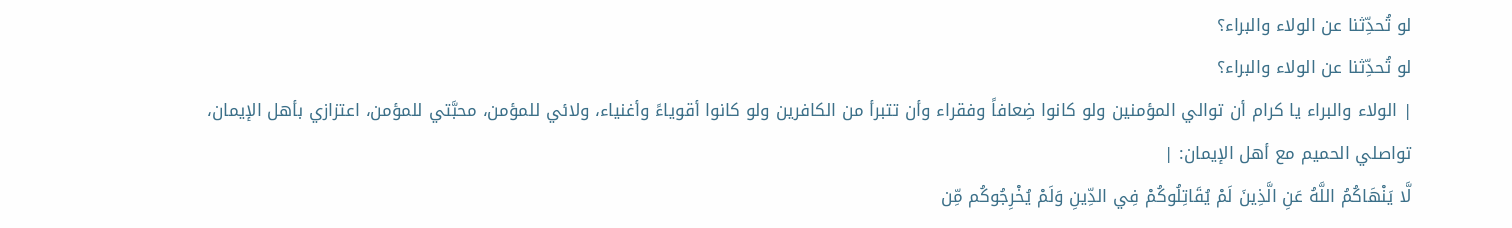لو تُحدِّثنا عن الولاء والبراء؟
لو تُحدِّثنا عن الولاء والبراء؟
| الولاء والبراء يا كرام أن توالي المؤمنين ولو كانوا ضِعافاً وفقراء وأن تتبرأ من الكافرين ولو كانوا أقوياءً وأغنياء، ولائي للمؤمن، محبَّتي للمؤمن، اعتزازي بأهل الإيمان، تواصلي الحميم مع أهل الإيمان: |
لَّا يَنْهَاكُمُ اللَّهُ عَنِ الَّذِينَ لَمْ يُقَاتِلُوكُمْ فِي الدِّينِ وَلَمْ يُخْرِجُوكُم مِّن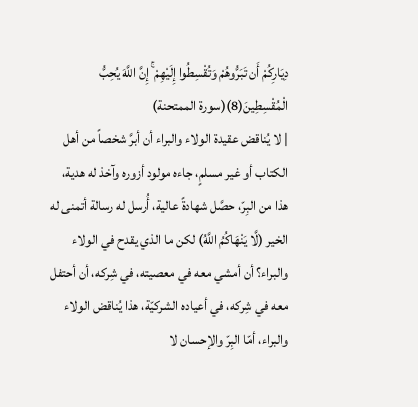دِيَارِكُمْ أَن تَبَرُّوهُمْ وَتُقْسِطُوا إِلَيْهِمْ ۚ إِنَّ اللَّهَ يُحِبُّ الْمُقْسِطِينَ(8)(سورة الممتحنة)
| لا يُناقض عقيدة الولاء والبراء أن أبرَّ شخصاً من أهل الكتاب أو غير مسلمٍ، جاءه مولود أزوره وآخذ له هدية، هذا من البِرّ، حصَّل شهادةً عالية، أُرسل له رسالة أتمنى له الخير (لَّا يَنْهَاكُمُ اللَّهُ) لكن ما الذي يقدح في الولاء والبراء؟ أن أمشي معه في معصيته، في شِركه، أن أحتفل معه في شِركه، في أعياده الشركيّة، هذا يُناقض الولاء والبراء، أمّا البِرّ والإحسان لا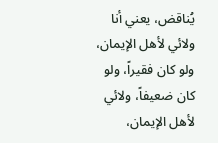يُناقض، يعني أنا ولائي لأهل الإيمان، ولو كان فقيراً، ولو كان ضعيفاً، ولائي لأهل الإيمان،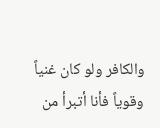والكافر ولو كان غنياً وقوياً فأنا أتبرأ من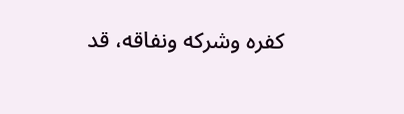كفره وشركه ونفاقه، قد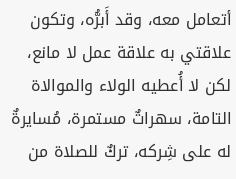أتعامل معه، وقد أَبرُّه، وتكون علاقتي به علاقة عمل لا مانع، لكن لا أُعطيه الولاء والموالاة التامة، سهراتٌ مستمرة، مُسايرةٌ له على شِركه، تركٌ للصلاة من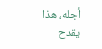أجله، هذا يقدح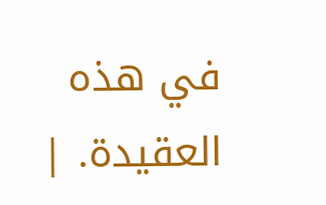في هذه العقيدة. |